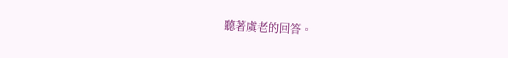聽著虞老的回答。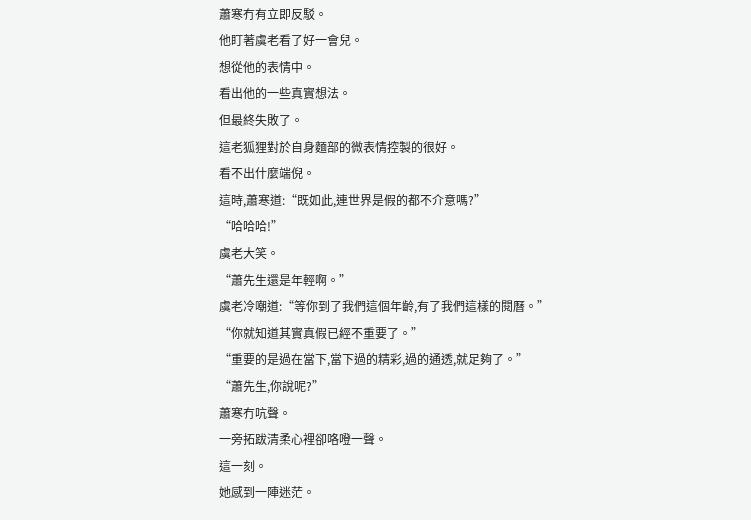蕭寒冇有立即反駁。
他盯著虞老看了好一會兒。
想從他的表情中。
看出他的一些真實想法。
但最終失敗了。
這老狐狸對於自身麵部的微表情控製的很好。
看不出什麼端倪。
這時,蕭寒道:“既如此,連世界是假的都不介意嗎?”
“哈哈哈!”
虞老大笑。
“蕭先生還是年輕啊。”
虞老冷嘲道:“等你到了我們這個年齡,有了我們這樣的閱曆。”
“你就知道其實真假已經不重要了。”
“重要的是過在當下,當下過的精彩,過的通透,就足夠了。”
“蕭先生,你說呢?”
蕭寒冇吭聲。
一旁拓跋清柔心裡卻咯噔一聲。
這一刻。
她感到一陣迷茫。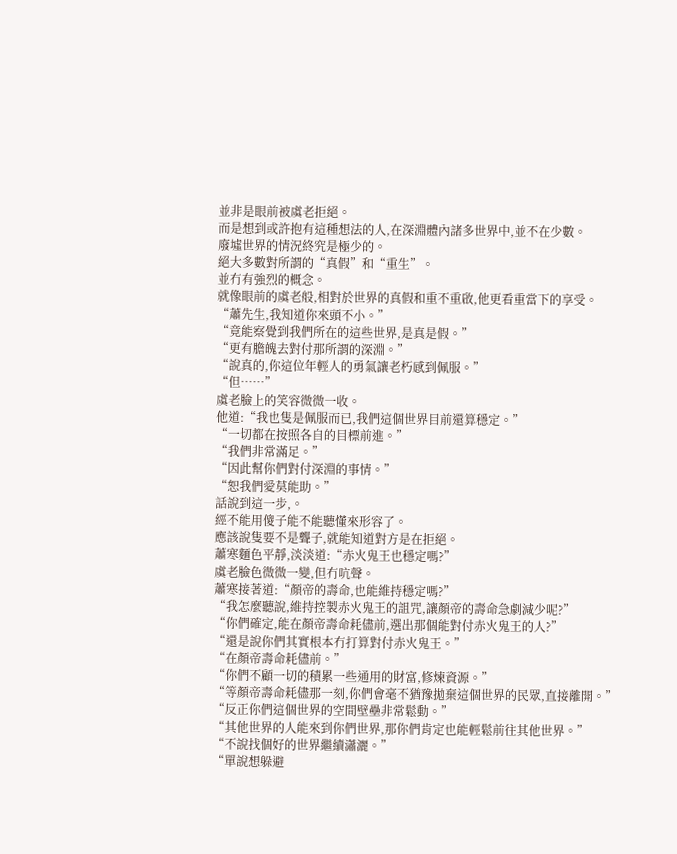並非是眼前被虞老拒絕。
而是想到或許抱有這種想法的人,在深淵體內諸多世界中,並不在少數。
廢墟世界的情況終究是極少的。
絕大多數對所謂的“真假”和“重生”。
並冇有強烈的概念。
就像眼前的虞老般,相對於世界的真假和重不重啟,他更看重當下的享受。
“蕭先生,我知道你來頭不小。”
“竟能察覺到我們所在的這些世界,是真是假。”
“更有膽魄去對付那所謂的深淵。”
“說真的,你這位年輕人的勇氣讓老朽感到佩服。”
“但……”
虞老臉上的笑容微微一收。
他道:“我也隻是佩服而已,我們這個世界目前還算穩定。”
“一切都在按照各自的目標前進。”
“我們非常滿足。”
“因此幫你們對付深淵的事情。”
“恕我們愛莫能助。”
話說到這一步,。
經不能用傻子能不能聽懂來形容了。
應該說隻要不是聾子,就能知道對方是在拒絕。
蕭寒麵色平靜,淡淡道:“赤火鬼王也穩定嗎?”
虞老臉色微微一變,但冇吭聲。
蕭寒接著道:“顏帝的壽命,也能維持穩定嗎?”
“我怎麼聽說,維持控製赤火鬼王的詛咒,讓顏帝的壽命急劇減少呢?”
“你們確定,能在顏帝壽命耗儘前,選出那個能對付赤火鬼王的人?”
“還是說你們其實根本冇打算對付赤火鬼王。”
“在顏帝壽命耗儘前。”
“你們不顧一切的積累一些通用的財富,修煉資源。”
“等顏帝壽命耗儘那一刻,你們會毫不猶豫拋棄這個世界的民眾,直接離開。”
“反正你們這個世界的空間壁壘非常鬆動。”
“其他世界的人能來到你們世界,那你們肯定也能輕鬆前往其他世界。”
“不說找個好的世界繼續瀟灑。”
“單說想躲避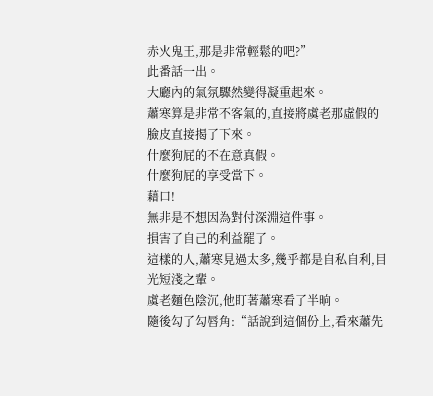赤火鬼王,那是非常輕鬆的吧?”
此番話一出。
大廳內的氣氛驟然變得凝重起來。
蕭寒算是非常不客氣的,直接將虞老那虛假的臉皮直接揭了下來。
什麼狗屁的不在意真假。
什麼狗屁的享受當下。
藉口!
無非是不想因為對付深淵這件事。
損害了自己的利益罷了。
這樣的人,蕭寒見過太多,幾乎都是自私自利,目光短淺之輩。
虞老麵色陰沉,他盯著蕭寒看了半晌。
隨後勾了勾唇角:“話說到這個份上,看來蕭先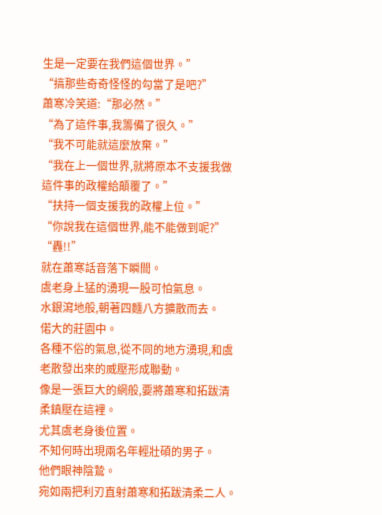生是一定要在我們這個世界。”
“搞那些奇奇怪怪的勾當了是吧?”
蕭寒冷笑道:“那必然。”
“為了這件事,我籌備了很久。”
“我不可能就這麼放棄。”
“我在上一個世界,就將原本不支援我做這件事的政權給顛覆了。”
“扶持一個支援我的政權上位。”
“你說我在這個世界,能不能做到呢?”
“轟!!”
就在蕭寒話音落下瞬間。
虞老身上猛的湧現一股可怕氣息。
水銀瀉地般,朝著四麵八方擴散而去。
偌大的莊園中。
各種不俗的氣息,從不同的地方湧現,和虞老散發出來的威壓形成聯動。
像是一張巨大的網般,要將蕭寒和拓跋清柔鎮壓在這裡。
尤其虞老身後位置。
不知何時出現兩名年輕壯碩的男子。
他們眼神陰鷙。
宛如兩把利刃直射蕭寒和拓跋清柔二人。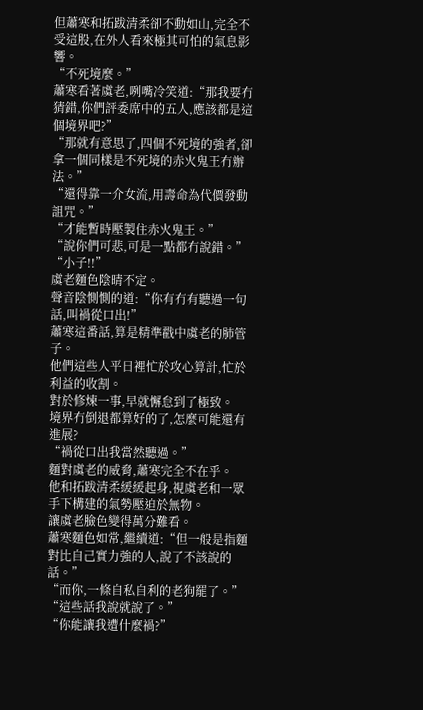但蕭寒和拓跋清柔卻不動如山,完全不受這股,在外人看來極其可怕的氣息影響。
“不死境麼。”
蕭寒看著虞老,咧嘴冷笑道:“那我要冇猜錯,你們評委席中的五人,應該都是這個境界吧?”
“那就有意思了,四個不死境的強者,卻拿一個同樣是不死境的赤火鬼王冇辦法。”
“還得靠一介女流,用壽命為代價發動詛咒。”
“才能暫時壓製住赤火鬼王。”
“說你們可悲,可是一點都冇說錯。”
“小子!!”
虞老麵色陰晴不定。
聲音陰惻惻的道:“你有冇有聽過一句話,叫禍從口出!”
蕭寒這番話,算是精準戳中虞老的肺管子。
他們這些人平日裡忙於攻心算計,忙於利益的收割。
對於修煉一事,早就懈怠到了極致。
境界冇倒退都算好的了,怎麼可能還有進展?
“禍從口出我當然聽過。”
麵對虞老的威脅,蕭寒完全不在乎。
他和拓跋清柔緩緩起身,視虞老和一眾手下構建的氣勢壓迫於無物。
讓虞老臉色變得萬分難看。
蕭寒麵色如常,繼續道:“但一般是指麵對比自己實力強的人,說了不該說的話。”
“而你,一條自私自利的老狗罷了。”
“這些話我說就說了。”
“你能讓我遭什麼禍?”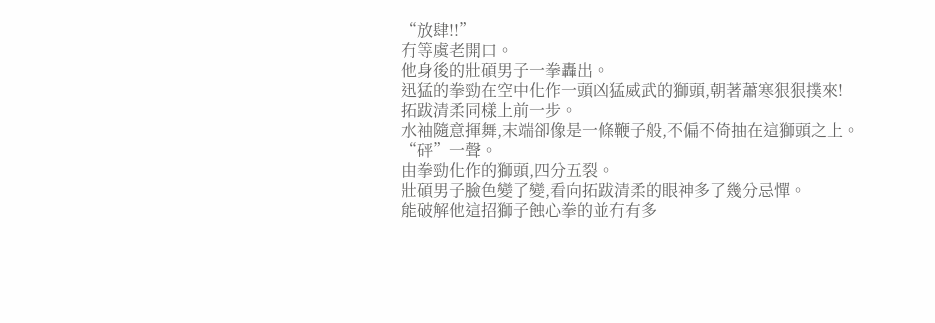“放肆!!”
冇等虞老開口。
他身後的壯碩男子一拳轟出。
迅猛的拳勁在空中化作一頭凶猛威武的獅頭,朝著蕭寒狠狠撲來!
拓跋清柔同樣上前一步。
水袖隨意揮舞,末端卻像是一條鞭子般,不偏不倚抽在這獅頭之上。
“砰”一聲。
由拳勁化作的獅頭,四分五裂。
壯碩男子臉色變了變,看向拓跋清柔的眼神多了幾分忌憚。
能破解他這招獅子蝕心拳的並冇有多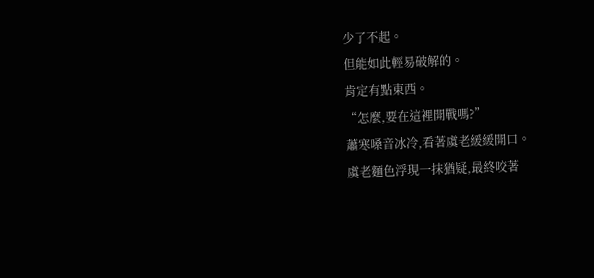少了不起。
但能如此輕易破解的。
肯定有點東西。
“怎麼,要在這裡開戰嗎?”
蕭寒嗓音冰冷,看著虞老緩緩開口。
虞老麵色浮現一抹猶疑,最終咬著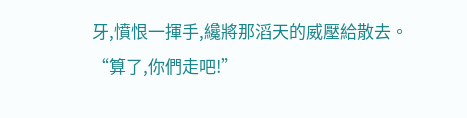牙,憤恨一揮手,纔將那滔天的威壓給散去。
“算了,你們走吧!”